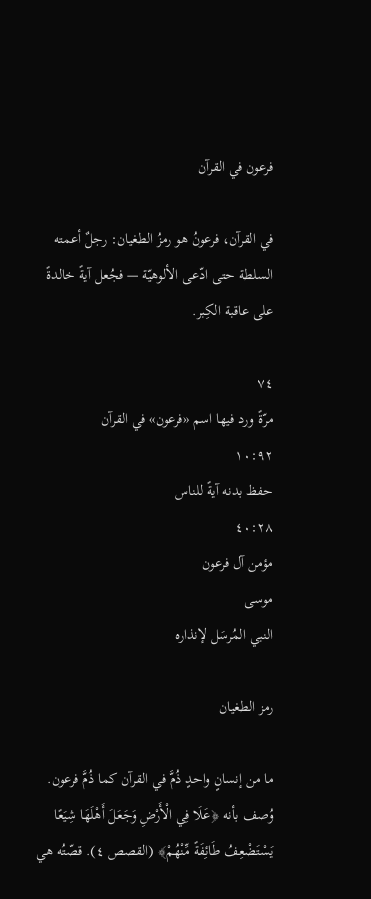فرعون في القرآن

في القرآن، فرعونُ هو رمزُ الطغيان: رجلٌ أعمته السلطة حتى ادّعى الألوهيّة — فجُعل آيةً خالدةً على عاقبة الكِبر.

٧٤
مرّةً ورد فيها اسم «فرعون» في القرآن
١٠:٩٢
حفظ بدنه آيةً للناس
٤٠:٢٨
مؤمن آل فرعون
موسى
النبي المُرسَل لإنذاره

رمز الطغيان

ما من إنسانٍ واحدٍ ذُمَّ في القرآن كما ذُمَّ فرعون. وُصف بأنه ﴿عَلَا فِي الْأَرْضِ وَجَعَلَ أَهْلَهَا شِيَعًا يَسْتَضْعِفُ طَائِفَةً مِّنْهُمْ﴾ (القصص ٤). قصّتُه هي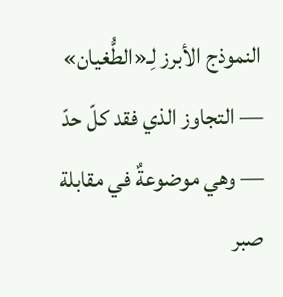النموذج الأبرز لِـ«الطُّغيان» — التجاوز الذي فقد كلّ حدّ — وهي موضوعةٌ في مقابلة صبر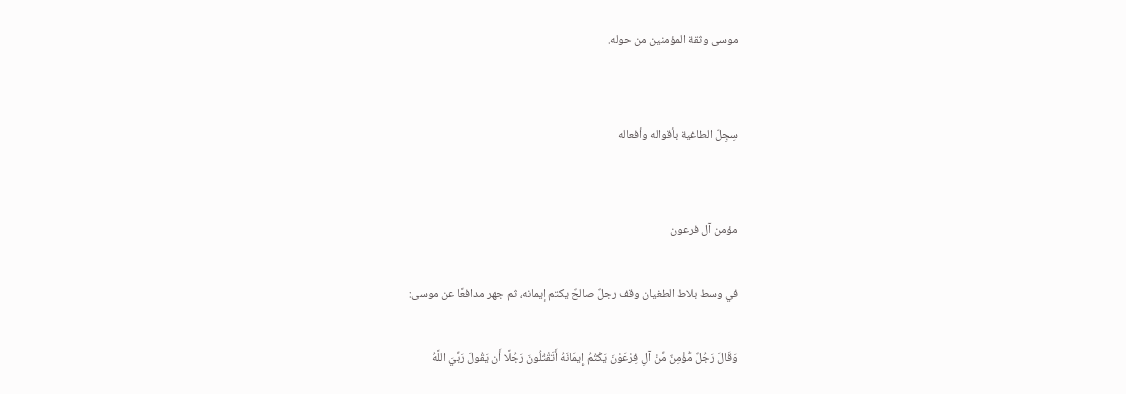موسى وثقة المؤمنين من حوله.


سِجِلّ الطاغية بأقواله وأفعاله


مؤمن آل فرعون

في وسط بلاط الطغيان وقف رجلٌ صالحٌ يكتم إيمانه، ثم جهر مدافعًا عن موسى:

وَقَالَ رَجُلٌ مُّؤْمِنٌ مِّنْ آلِ فِرْعَوْنَ يَكْتُمُ إِيمَانَهُ أَتَقْتُلُونَ رَجُلًا أَن يَقُولَ رَبِّيَ اللَّهُ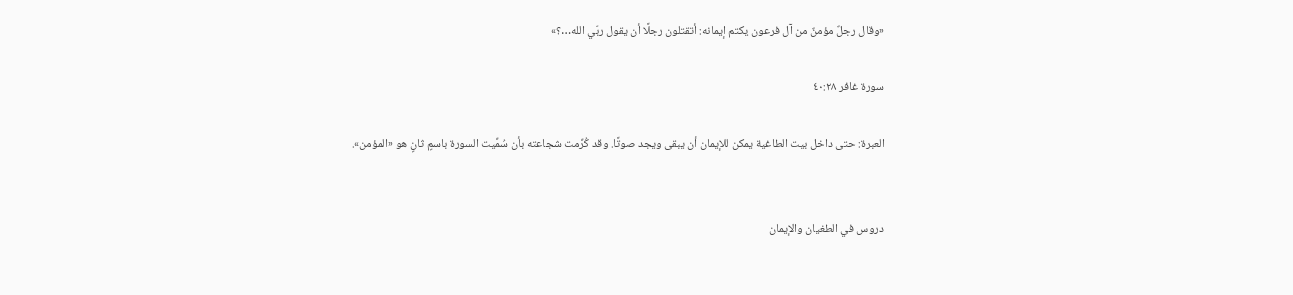«وقال رجلٌ مؤمنٌ من آل فرعون يكتم إيمانه: أتقتلون رجلًا أن يقول ربّي الله…؟»

سورة غافر ٤٠:٢٨

العبرة: حتى داخل بيت الطاغية يمكن للإيمان أن يبقى ويجد صوتًا. وقد كُرِّمت شجاعته بأن سُمِّيت السورة باسمٍ ثانٍ هو «المؤمن».


دروس في الطغيان والإيمان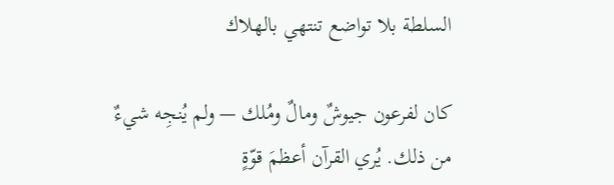السلطة بلا تواضع تنتهي بالهلاك

كان لفرعون جيوشٌ ومالٌ ومُلك — ولم يُنجِه شيءٌ من ذلك. يُري القرآن أعظمَ قوّةٍ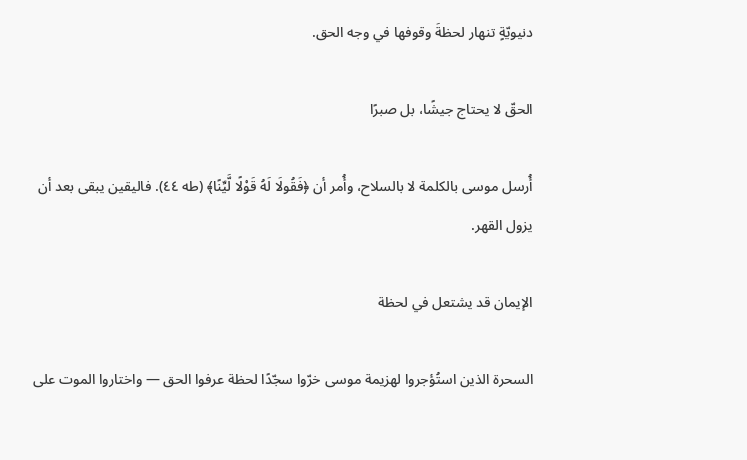دنيويّةٍ تنهار لحظةَ وقوفها في وجه الحق.

الحقّ لا يحتاج جيشًا، بل صبرًا

أُرسل موسى بالكلمة لا بالسلاح، وأُمر أن ﴿فَقُولَا لَهُ قَوْلًا لَّيِّنًا﴾ (طه ٤٤). فاليقين يبقى بعد أن يزول القهر.

الإيمان قد يشتعل في لحظة

السحرة الذين استُؤجروا لهزيمة موسى خرّوا سجّدًا لحظة عرفوا الحق — واختاروا الموت على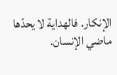الإنكار. فالهداية لا يحدّها ماضي الإنسان.